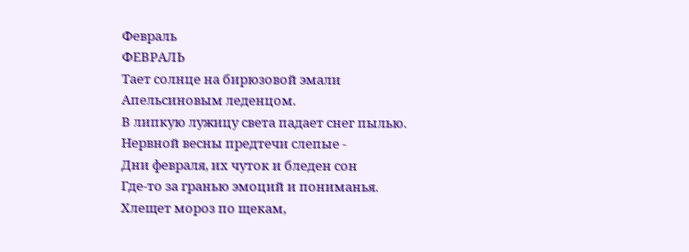Февраль
ФЕВРАЛЬ
Тает солнце на бирюзовой эмали
Апельсиновым леденцом.
В липкую лужицу света падает снег пылью.
Нервной весны предтечи слепые -
Дни февраля, их чуток и бледен сон
Где-то за гранью эмоций и пониманья.
Хлещет мороз по щeкам,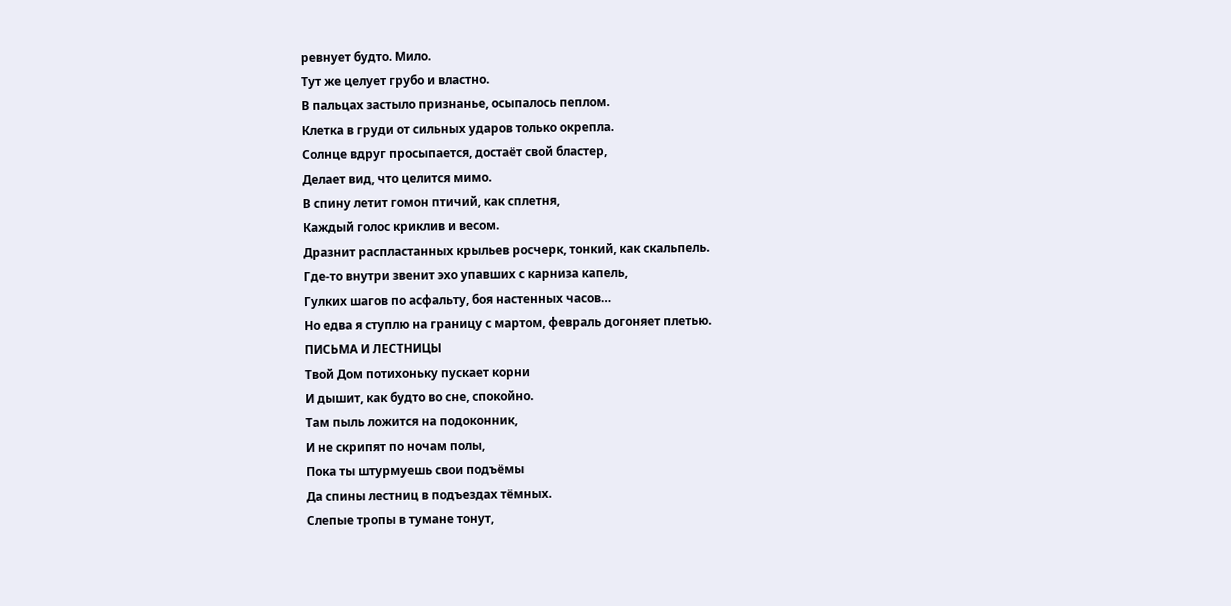ревнует будто. Мило.
Тут же целует грубо и властно.
В пальцах застыло признанье, осыпалось пеплом.
Клетка в груди от сильных ударов только окрепла.
Солнце вдруг просыпается, достаёт свой бластер,
Делает вид, что целится мимо.
В спину летит гомон птичий, как сплетня,
Каждый голос криклив и весом.
Дразнит распластанных крыльев росчерк, тонкий, как скальпель.
Где-то внутри звенит эхо упавших с карниза капель,
Гулких шагов по асфальту, боя настенных часов…
Но едва я ступлю на границу с мартом, февраль догоняет плетью.
ПИСЬМА И ЛЕСТНИЦЫ
Твой Дом потихоньку пускает корни
И дышит, как будто во сне, спокойно.
Там пыль ложится на подоконник,
И не скрипят по ночам полы,
Пока ты штурмуешь свои подъёмы
Да спины лестниц в подъездах тёмных.
Слепые тропы в тумане тонут,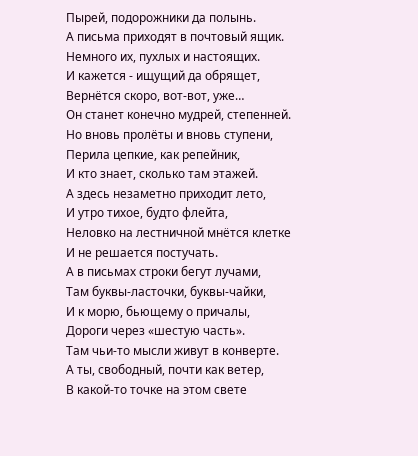Пырей, подорожники да полынь.
А письма приходят в почтовый ящик.
Немного их, пухлых и настоящих.
И кажется - ищущий да обрящет,
Вернётся скоро, вот-вот, уже…
Он станет конечно мудрей, степенней.
Но вновь пролёты и вновь ступени,
Перила цепкие, как репейник,
И кто знает, сколько там этажей.
А здесь незаметно приходит лето,
И утро тихое, будто флейта,
Неловко на лестничной мнётся клетке
И не решается постучать.
А в письмах строки бегут лучами,
Там буквы-ласточки, буквы-чайки,
И к морю, бьющему о причалы,
Дороги через «шестую часть».
Там чьи-то мысли живут в конверте.
А ты, свободный, почти как ветер,
В какой-то точке на этом свете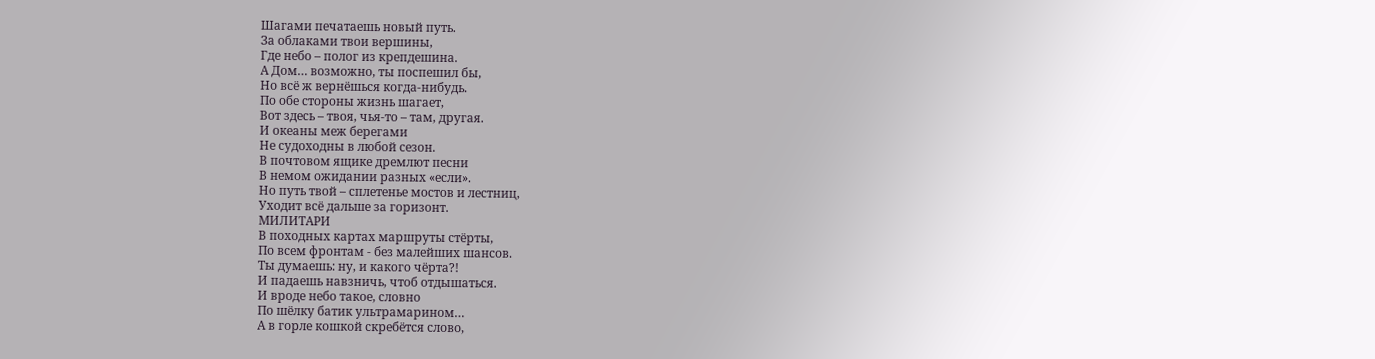Шагами печатаешь новый путь.
За облаками твои вершины,
Где небо – полог из крепдешина.
А Дом… возможно, ты поспешил бы,
Но всё ж вернёшься когда-нибудь.
По обе стороны жизнь шагает,
Вот здесь – твоя, чья-то – там, другая.
И океаны меж берегами
Не судоходны в любой сезон.
В почтовом ящике дремлют песни
В немом ожидании разных «если».
Но путь твой – сплетенье мостов и лестниц,
Уходит всё дальше за горизонт.
МИЛИТАРИ
В походных картах маршруты стёрты,
По всем фронтам - без малейших шансов.
Ты думаешь: ну, и какого чёрта?!
И падаешь навзничь, чтоб отдышаться.
И вроде небо такое, словно
По шёлку батик ультрамарином…
А в горле кошкой скребётся слово,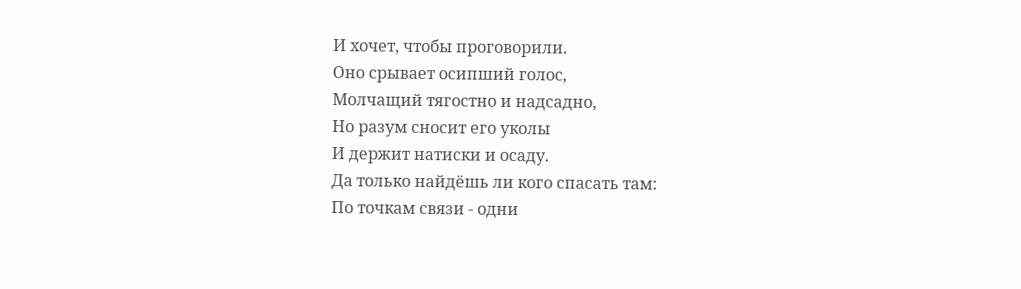И хочет, чтобы проговорили.
Оно срывает осипший голос,
Молчащий тягостно и надсадно,
Но разум сносит его уколы
И держит натиски и осаду.
Да только найдёшь ли кого спасать там:
По точкам связи - одни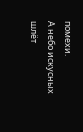помехи.
А небо искусных шлёт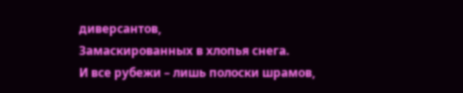диверсантов,
Замаскированных в хлопья снега.
И все рубежи – лишь полоски шрамов,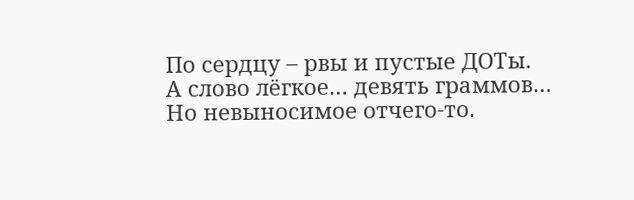По сердцу – рвы и пустые ДОТы.
А слово лёгкое… девять граммов…
Но невыносимое отчего-то.